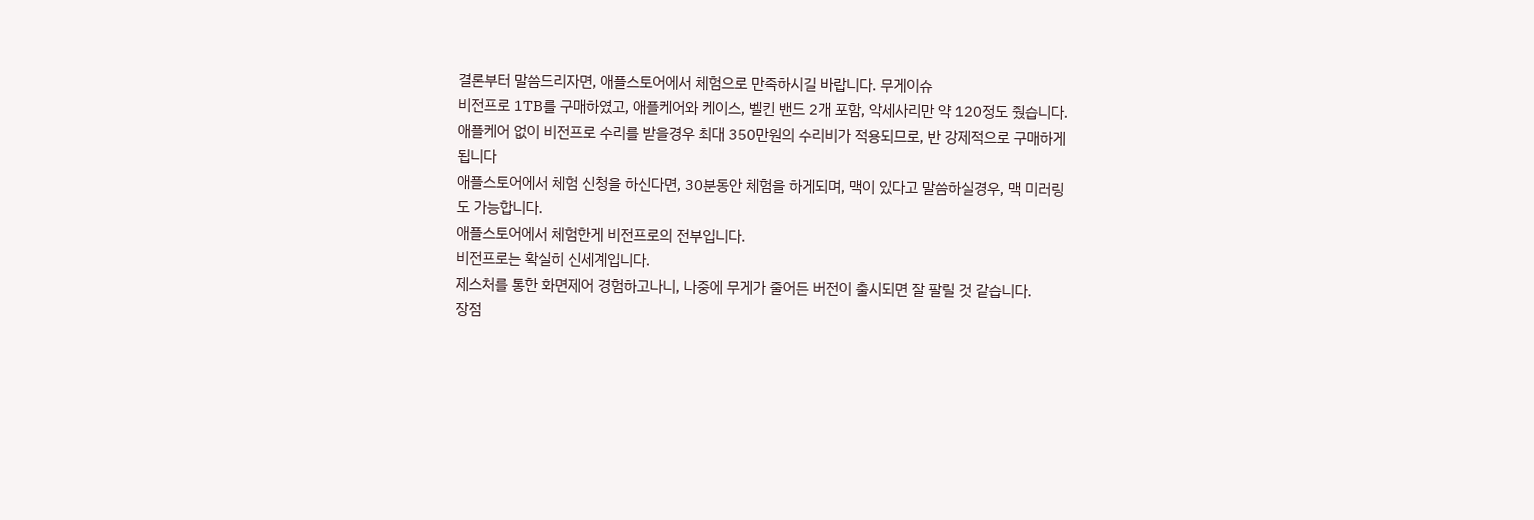결론부터 말씀드리자면, 애플스토어에서 체험으로 만족하시길 바랍니다. 무게이슈
비전프로 1TB를 구매하였고, 애플케어와 케이스, 벨킨 밴드 2개 포함, 악세사리만 약 120정도 줬습니다.
애플케어 없이 비전프로 수리를 받을경우 최대 350만원의 수리비가 적용되므로, 반 강제적으로 구매하게 됩니다
애플스토어에서 체험 신청을 하신다면, 30분동안 체험을 하게되며, 맥이 있다고 말씀하실경우, 맥 미러링도 가능합니다.
애플스토어에서 체험한게 비전프로의 전부입니다.
비전프로는 확실히 신세계입니다.
제스처를 통한 화면제어 경험하고나니, 나중에 무게가 줄어든 버전이 출시되면 잘 팔릴 것 같습니다.
장점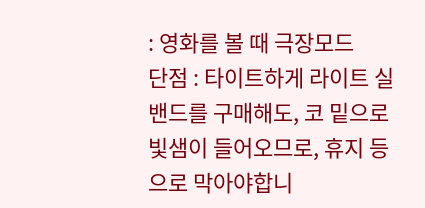: 영화를 볼 때 극장모드
단점 : 타이트하게 라이트 실 밴드를 구매해도, 코 밑으로 빛샘이 들어오므로, 휴지 등으로 막아야합니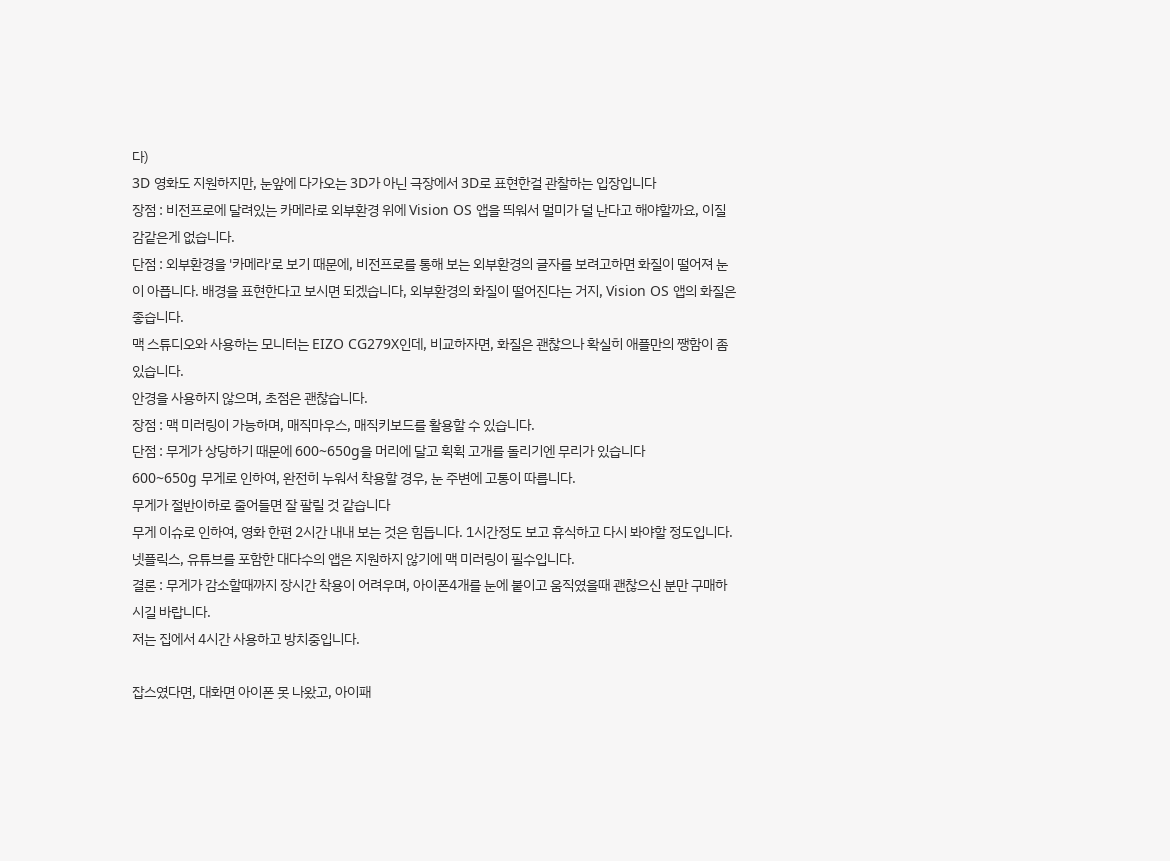다)
3D 영화도 지원하지만, 눈앞에 다가오는 3D가 아닌 극장에서 3D로 표현한걸 관찰하는 입장입니다
장점 : 비전프로에 달려있는 카메라로 외부환경 위에 Vision OS 앱을 띄워서 멀미가 덜 난다고 해야할까요, 이질감같은게 없습니다.
단점 : 외부환경을 '카메라'로 보기 때문에, 비전프로를 통해 보는 외부환경의 글자를 보려고하면 화질이 떨어져 눈이 아픕니다. 배경을 표현한다고 보시면 되겠습니다, 외부환경의 화질이 떨어진다는 거지, Vision OS 앱의 화질은 좋습니다.
맥 스튜디오와 사용하는 모니터는 EIZO CG279X인데, 비교하자면, 화질은 괜찮으나 확실히 애플만의 쨍함이 좀 있습니다.
안경을 사용하지 않으며, 초점은 괜찮습니다.
장점 : 맥 미러링이 가능하며, 매직마우스, 매직키보드를 활용할 수 있습니다.
단점 : 무게가 상당하기 때문에 600~650g을 머리에 달고 휙휙 고개를 돌리기엔 무리가 있습니다
600~650g 무게로 인하여, 완전히 누워서 착용할 경우, 눈 주변에 고통이 따릅니다.
무게가 절반이하로 줄어들면 잘 팔릴 것 같습니다
무게 이슈로 인하여, 영화 한편 2시간 내내 보는 것은 힘듭니다. 1시간정도 보고 휴식하고 다시 봐야할 정도입니다.
넷플릭스, 유튜브를 포함한 대다수의 앱은 지원하지 않기에 맥 미러링이 필수입니다.
결론 : 무게가 감소할때까지 장시간 착용이 어려우며, 아이폰4개를 눈에 붙이고 움직였을때 괜찮으신 분만 구매하시길 바랍니다.
저는 집에서 4시간 사용하고 방치중입니다.

잡스였다면, 대화면 아이폰 못 나왔고, 아이패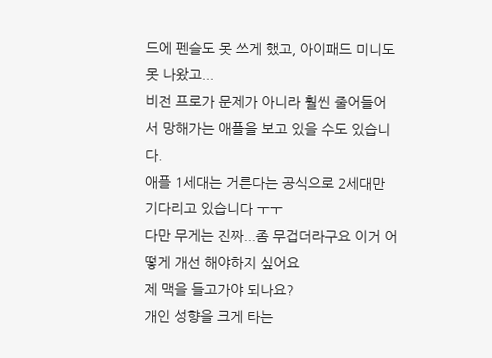드에 펜슬도 못 쓰게 했고, 아이패드 미니도 못 나왔고...
비전 프로가 문제가 아니라 훨씬 줄어들어서 망해가는 애플을 보고 있을 수도 있습니다.
애플 1세대는 거른다는 공식으로 2세대만 기다리고 있습니다 ㅜㅜ
다만 무게는 진짜...좀 무겁더라구요 이거 어떻게 개선 해야하지 싶어요
제 맥을 들고가야 되나요?
개인 성향을 크게 타는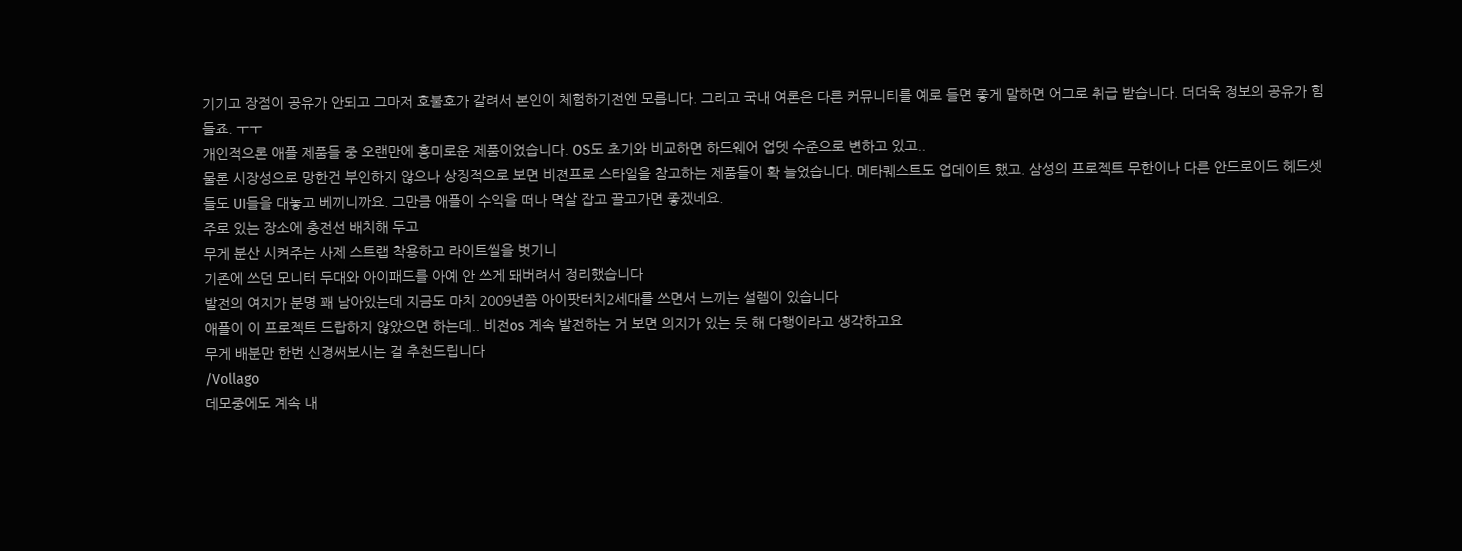기기고 장점이 공유가 안되고 그마저 호불호가 갈려서 본인이 체험하기전엔 모릅니다. 그리고 국내 여론은 다른 커뮤니티를 예로 들면 좋게 말하면 어그로 취급 받습니다. 더더욱 정보의 공유가 힘들죠. ㅜㅜ
개인적으론 애플 제품들 중 오랜만에 흥미로운 제품이었습니다. OS도 초기와 비교하면 하드웨어 업뎃 수준으로 변하고 있고..
물론 시장성으로 망한건 부인하지 않으나 상징적으로 보면 비젼프로 스타일을 참고하는 제품들이 확 늘었습니다. 메타퀘스트도 업데이트 했고. 삼성의 프로젝트 무한이나 다른 안드로이드 헤드셋들도 UI들을 대놓고 베끼니까요. 그만큼 애플이 수익을 떠나 멱살 잡고 끌고가면 좋겠네요.
주로 있는 장소에 충전선 배치해 두고
무게 분산 시켜주는 사제 스트랩 착용하고 라이트씰을 벗기니
기존에 쓰던 모니터 두대와 아이패드를 아예 안 쓰게 돼버려서 정리했습니다
발전의 여지가 분명 꽤 남아있는데 지금도 마치 2009년쯤 아이팟터치2세대를 쓰면서 느끼는 설렘이 있습니다
애플이 이 프로젝트 드랍하지 않았으면 하는데.. 비전os 계속 발전하는 거 보면 의지가 있는 듯 해 다행이라고 생각하고요
무게 배분만 한번 신경써보시는 걸 추천드립니다
/Vollago
데모중에도 계속 내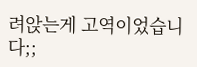려앉는게 고역이었습니다;;